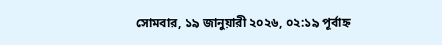সোমবার, ১৯ জানুয়ারী ২০২৬, ০২:১৯ পূর্বাহ্ন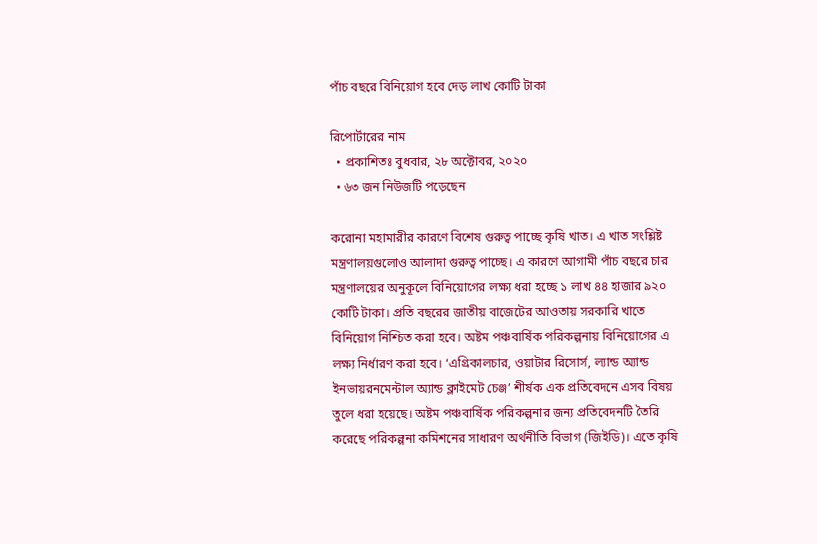পাঁচ বছরে বিনিয়োগ হবে দেড় লাখ কোটি টাকা

রিপোর্টারের নাম
  • প্রকাশিতঃ বুধবার, ২৮ অক্টোবর, ২০২০
  • ৬৩ জন নিউজটি পড়েছেন

করোনা মহামারীর কারণে বিশেষ গুরুত্ব পাচ্ছে কৃষি খাত। এ খাত সংশ্লিষ্ট মন্ত্রণালয়গুলোও আলাদা গুরুত্ব পাচ্ছে। এ কারণে আগামী পাঁচ বছরে চার মন্ত্রণালয়ের অনুকূলে বিনিয়োগের লক্ষ্য ধরা হচ্ছে ১ লাখ ৪৪ হাজার ৯২০ কোটি টাকা। প্রতি বছরের জাতীয় বাজেটের আওতায় সরকারি খাতে বিনিয়োগ নিশ্চিত করা হবে। অষ্টম পঞ্চবার্ষিক পরিকল্পনায় বিনিয়োগের এ লক্ষ্য নির্ধারণ করা হবে। ‘এগ্রিকালচার, ওয়াটার রিসোর্স, ল্যান্ড অ্যান্ড ইনভায়রনমেন্টাল অ্যান্ড ক্লাইমেট চেঞ্জ’ শীর্ষক এক প্রতিবেদনে এসব বিষয় তুলে ধরা হয়েছে। অষ্টম পঞ্চবার্ষিক পরিকল্পনার জন্য প্রতিবেদনটি তৈরি করেছে পরিকল্পনা কমিশনের সাধারণ অর্থনীতি বিভাগ (জিইডি)। এতে কৃষি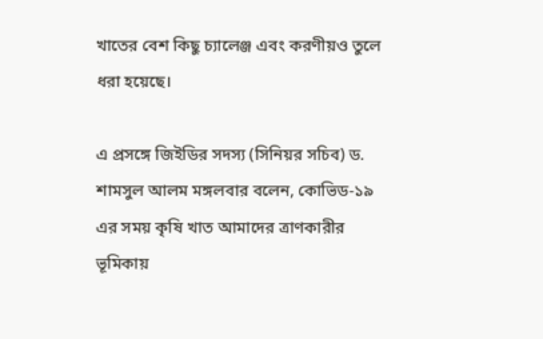খাতের বেশ কিছু চ্যালেঞ্জ এবং করণীয়ও তুলে ধরা হয়েছে।

এ প্রসঙ্গে জিইডির সদস্য (সিনিয়র সচিব) ড. শামসুল আলম মঙ্গলবার বলেন, কোভিড-১৯ এর সময় কৃষি খাত আমাদের ত্রাণকারীর ভূমিকায়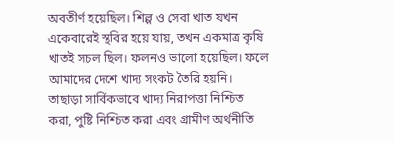অবতীর্ণ হয়েছিল। শিল্প ও সেবা খাত যখন একেবারেই স্থবির হয়ে যায়, তখন একমাত্র কৃষি খাতই সচল ছিল। ফলনও ভালো হয়েছিল। ফলে আমাদের দেশে খাদ্য সংকট তৈরি হয়নি। তাছাড়া সার্বিকভাবে খাদ্য নিরাপত্তা নিশ্চিত করা, পুষ্টি নিশ্চিত করা এবং গ্রামীণ অর্থনীতি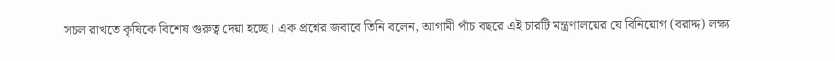সচল রাখতে কৃষিকে বিশেষ গুরুত্ব দেয়া হচ্ছে। এক প্রশ্নের জবাবে তিনি বলেন, আগামী পাঁচ বছরে এই চারটি মন্ত্রণালয়ের যে বিনিয়োগ (বরাদ্দ) লক্ষ্য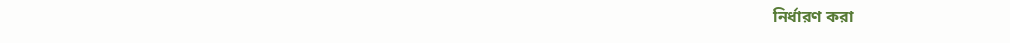নির্ধারণ করা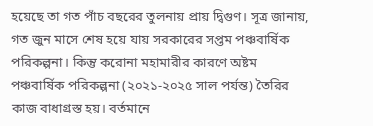হয়েছে তা গত পাঁচ বছরের তুলনায় প্রায় দ্বিগুণ। সূত্র জানায়, গত জুন মাসে শেষ হয়ে যায় সরকারের সপ্তম পঞ্চবার্ষিক পরিকল্পনা। কিন্তু করোনা মহামারীর কারণে অষ্টম পঞ্চবার্ষিক পরিকল্পনা (২০২১-২০২৫ সাল পর্যন্ত) তৈরির কাজ বাধাগ্রস্ত হয়। বর্তমানে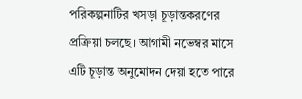পরিকল্পনাটির খসড়া চূড়ান্তকরণের প্রক্রিয়া চলছে। আগামী নভেম্বর মাসে এটি চূড়ান্ত অনুমোদন দেয়া হতে পারে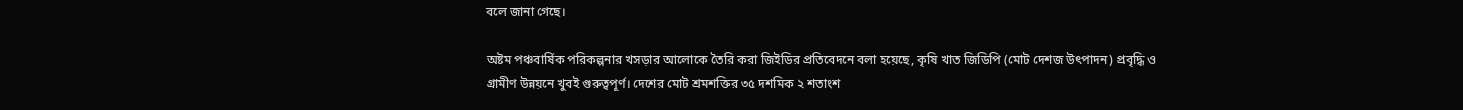বলে জানা গেছে।

অষ্টম পঞ্চবার্ষিক পরিকল্পনার খসড়ার আলোকে তৈরি করা জিইডির প্রতিবেদনে বলা হয়েছে, কৃষি খাত জিডিপি (মোট দেশজ উৎপাদন) প্রবৃদ্ধি ও গ্রামীণ উন্নয়নে খুবই গুরুত্বপূর্ণ। দেশের মোট শ্রমশক্তির ৩৫ দশমিক ২ শতাংশ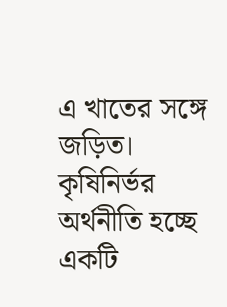এ খাতের সঙ্গে জড়িত। কৃষিনির্ভর অর্থনীতি হচ্ছে একটি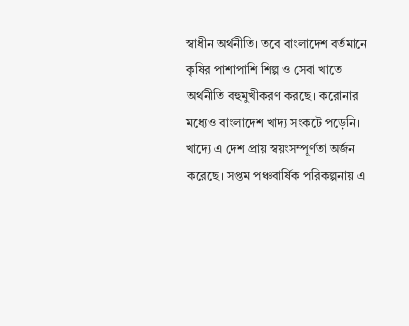স্বাধীন অর্থনীতি। তবে বাংলাদেশ বর্তমানে কৃষির পাশাপাশি শিল্প ও সেবা খাতে অর্থনীতি বহুমুখীকরণ করছে। করোনার মধ্যেও বাংলাদেশ খাদ্য সংকটে পড়েনি। খাদ্যে এ দেশ প্রায় স্বয়ংসম্পূর্ণতা অর্জন করেছে। সপ্তম পঞ্চবার্ষিক পরিকল্পনায় এ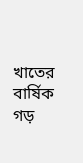খাতের বার্ষিক গড়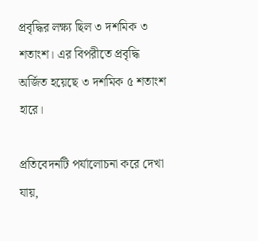প্রবৃদ্ধির লক্ষ্য ছিল ৩ দশমিক ৩ শতাংশ। এর বিপরীতে প্রবৃদ্ধি অর্জিত হয়েছে ৩ দশমিক ৫ শতাংশ হারে।

প্রতিবেদনটি পর্যালোচনা করে দেখা যায়,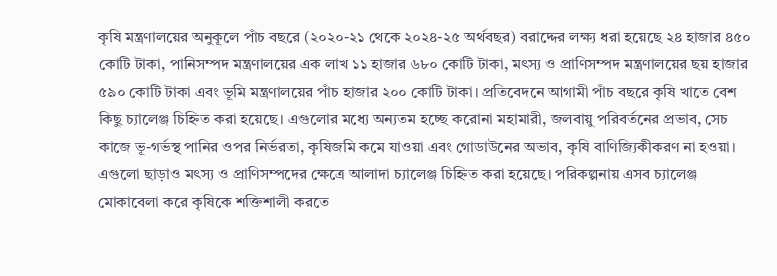কৃষি মন্ত্রণালয়ের অনুকূলে পাঁচ বছরে (২০২০-২১ থেকে ২০২৪-২৫ অর্থবছর) বরাদ্দের লক্ষ্য ধরা হয়েছে ২৪ হাজার ৪৫০ কোটি টাকা, পানিসম্পদ মন্ত্রণালয়ের এক লাখ ১১ হাজার ৬৮০ কোটি টাকা, মৎস্য ও প্রাণিসম্পদ মন্ত্রণালয়ের ছয় হাজার ৫৯০ কোটি টাকা এবং ভূমি মন্ত্রণালয়ের পাঁচ হাজার ২০০ কোটি টাকা। প্রতিবেদনে আগামী পাঁচ বছরে কৃষি খাতে বেশ কিছু চ্যালেঞ্জ চিহ্নিত করা হয়েছে। এগুলোর মধ্যে অন্যতম হচ্ছে করোনা মহামারী, জলবায়ু পরিবর্তনের প্রভাব, সেচ কাজে ভূ-গর্ভস্থ পানির ওপর নির্ভরতা, কৃষিজমি কমে যাওয়া এবং গোডাউনের অভাব, কৃষি বাণিজ্যিকীকরণ না হওয়া। এগুলো ছাড়াও মৎস্য ও প্রাণিসম্পদের ক্ষেত্রে আলাদা চ্যালেঞ্জ চিহ্নিত করা হয়েছে। পরিকল্পনায় এসব চ্যালেঞ্জ মোকাবেলা করে কৃষিকে শক্তিশালী করতে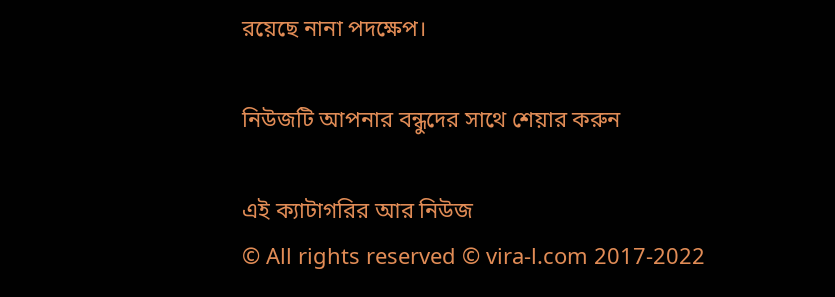রয়েছে নানা পদক্ষেপ।

নিউজটি আপনার বন্ধুদের সাথে শেয়ার করুন

এই ক্যাটাগরির আর নিউজ
© All rights reserved © vira-l.com 2017-2022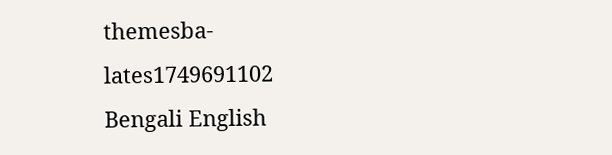themesba-lates1749691102
Bengali English